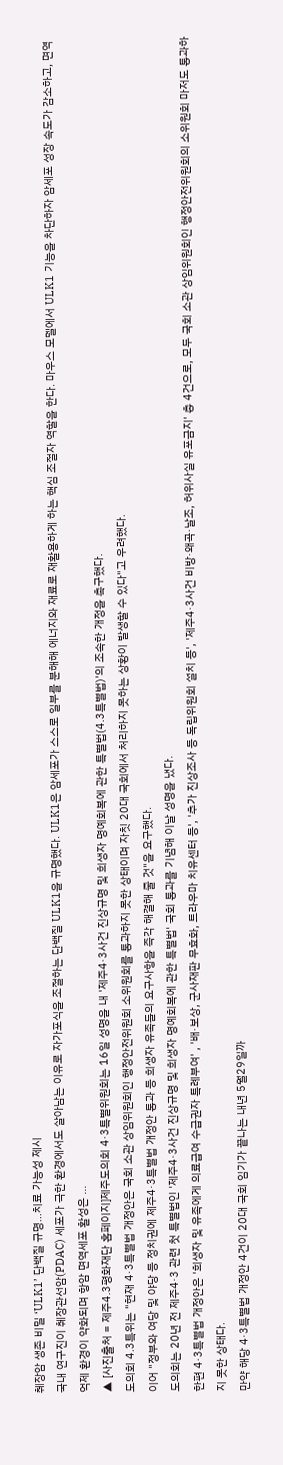췌장암 생존 비밀 ‘ULK1’ 단백질 규명…치료 가능성 제시
국내 연구진이 췌장관선암(PDAC) 세포가 극한 환경에서도 살아남는 이유로 자가포식을 조절하는 단백질 ULK1을 규명했다. ULK1은 암세포가 스스로 일부를 분해해 에너지와 재료로 재활용하게 하는 핵심 조절자 역할을 한다. 마우스 모델에서 ULK1 기능을 차단하자 암세포 성장 속도가 감소하고, 면역억제 환경이 약화되며 항암 면역세포 활성은 ...
▲ [사진출처 = 제주4.3평화재단 홈페이지]제주도의회 4·3특별위원회는 16일 성명을 내 '제주4·3사건 진상규명 및 희생자 명예회복에 관한 특별법(4.3특별법)'의 조속한 개정을 촉구했다.
도의회 4.3특위는 "현재 4·3특별법 개정안은 국회 소관 상임위원회인 행정안전위원회 소위원회를 통과하지 못한 상태이며 자칫 20대 국회에서 처리하지 못하는 상황이 발생할 수 있다"고 우려했다.
이어 "정부와 여당 및 야당 등 정치권에 제주4·3특별법 개정안 통과 등 희생자 유족들의 요구사항을 즉각 해결해 줄 것"을 요구했다.
도의회는 20년 전 제주4·3 관련 첫 특별법인 '제주4·3사건 진상규명 및 희생자 명예회복에 관한 특별법' 국회 통과를 기념해 이날 성명을 냈다.
한편 4·3특별법 개정안은 '희생자 및 유족에게 의료급여 수급권자 특례부여' , '배·보상, 군사재판 무효화, 트라우마 치유센터 등', '추가 진상조사 등 독립위원회 설치 등', '제주4·3사건 비방·왜곡·날조, 허위사실 유포금지' 총 4건으로, 모두 국회 소관 상임위원회인 행정안전위원회의 소위원회 마저도 통과하지 못한 상태다.
만약 해당 4·3특별법 개정안 4건이 20대 국회 임기가 끝나는 내년 5월29일까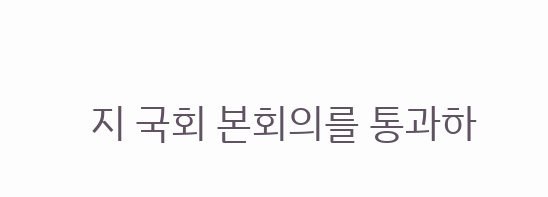지 국회 본회의를 통과하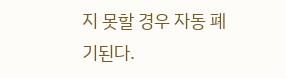지 못할 경우 자동 폐기된다.